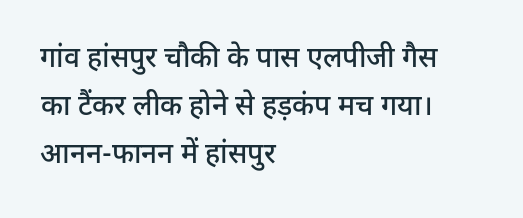गांव हांसपुर चौकी के पास एलपीजी गैस का टैंकर लीक होने से हड़कंप मच गया। आनन-फानन में हांसपुर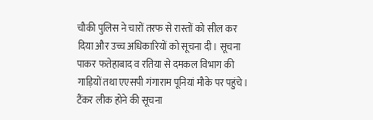चौकी पुलिस ने चारों तरफ से रास्तों को सील कर दिया और उच्च अधिकारियों को सूचना दी। सूचना पाकर फतेहाबाद व रतिया से दमकल विभाग की गाड़ियों तथा एएसपी गंगाराम पूनियां मौके पर पहुंचे। टैंकर लीक होने की सूचना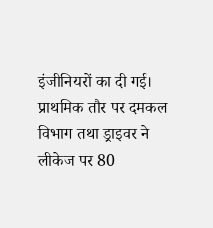इंजीनियरों का दी गई।
प्राथमिक तौर पर दमकल विभाग तथा ड्राइवर ने लीकेज पर 80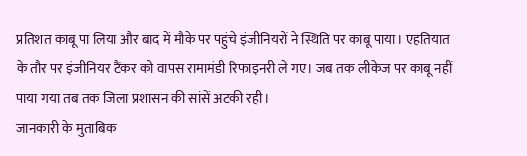प्रतिशत काबू पा लिया और बाद में मौके पर पहुंचे इंजीनियरों ने स्थिति पर काबू पाया। एहतियात के तौर पर इंजीनियर टैंकर को वापस रामामंडी रिफाइनरी ले गए। जब तक लीकेज पर काबू नहीं पाया गया तब तक जिला प्रशासन की सांसें अटकी रही।
जानकारी के मुताबिक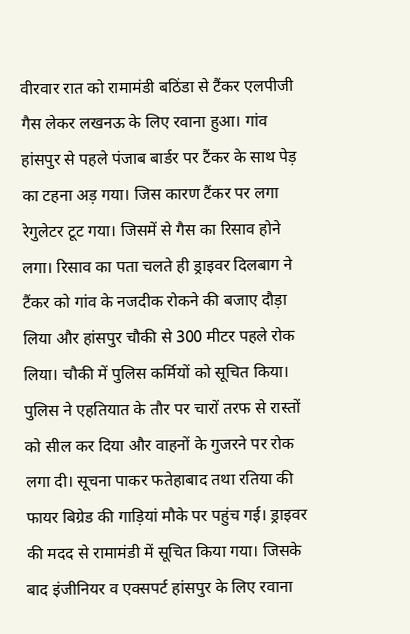वीरवार रात को रामामंडी बठिंडा से टैंकर एलपीजी गैस लेकर लखनऊ के लिए रवाना हुआ। गांव हांसपुर से पहले पंजाब बार्डर पर टैंकर के साथ पेड़ का टहना अड़ गया। जिस कारण टैंकर पर लगा रेगुलेटर टूट गया। जिसमें से गैस का रिसाव होने लगा। रिसाव का पता चलते ही ड्राइवर दिलबाग ने टैंकर को गांव के नजदीक रोकने की बजाए दौड़ा लिया और हांसपुर चौकी से 300 मीटर पहले रोक लिया। चौकी में पुलिस कर्मियों को सूचित किया।
पुलिस ने एहतियात के तौर पर चारों तरफ से रास्तों को सील कर दिया और वाहनों के गुजरने पर रोक लगा दी। सूचना पाकर फतेहाबाद तथा रतिया की फायर बिग्रेड की गाड़ियां मौके पर पहुंच गई। ड्राइवर की मदद से रामामंडी में सूचित किया गया। जिसके बाद इंजीनियर व एक्सपर्ट हांसपुर के लिए रवाना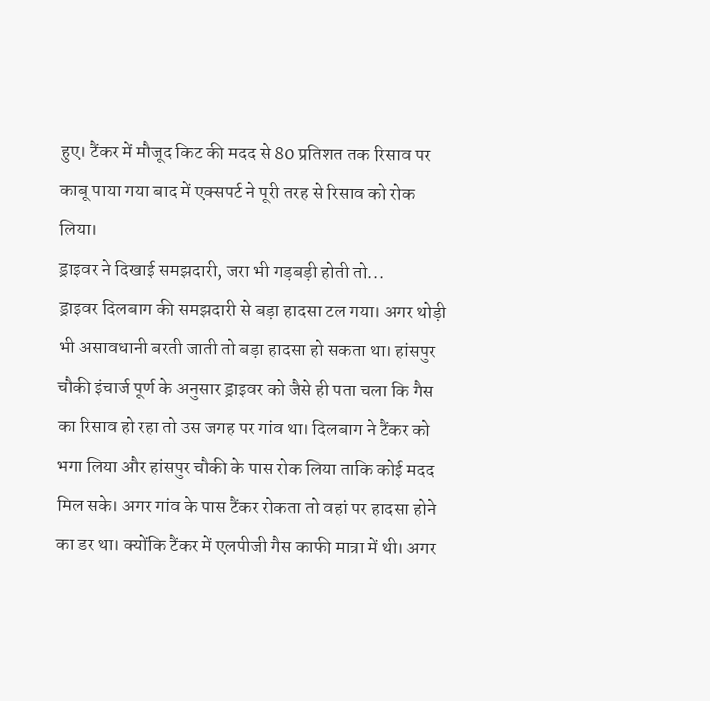हुए। टैंकर में मौजूद किट की मदद से 80 प्रतिशत तक रिसाव पर काबू पाया गया बाद में एक्सपर्ट ने पूरी तरह से रिसाव को रोक लिया।
ड्राइवर ने दिखाई समझदारी, जरा भी गड़बड़ी होती तो...
ड्राइवर दिलबाग की समझदारी से बड़ा हादसा टल गया। अगर थोड़ी भी असावधानी बरती जाती तो बड़ा हादसा हो सकता था। हांसपुर चौकी इंचार्ज पूर्ण के अनुसार ड्राइवर को जैसे ही पता चला कि गैस का रिसाव हो रहा तो उस जगह पर गांव था। दिलबाग ने टैंकर को भगा लिया और हांसपुर चौकी के पास रोक लिया ताकि कोई मदद मिल सके। अगर गांव के पास टैंकर रोकता तो वहां पर हादसा होने का डर था। क्योंकि टैंकर में एलपीजी गैस काफी मात्रा में थी। अगर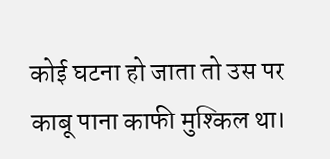कोई घटना हो जाता तो उस पर काबू पाना काफी मुश्किल था।